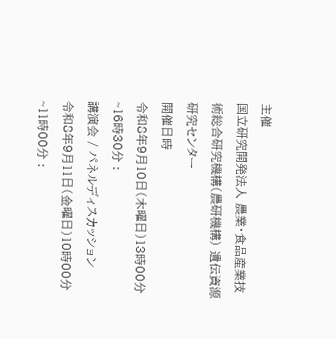主催
国立研究開発法人 農業・食品産業技術総合研究機構(農研機構) 遺伝資源研究センター
開催日時
令和8年9月10日(木曜日)13時00分~16時30分 :
講演会 / パネルディスカッション
令和8年9月11日(金曜日)10時00分~11時00分 :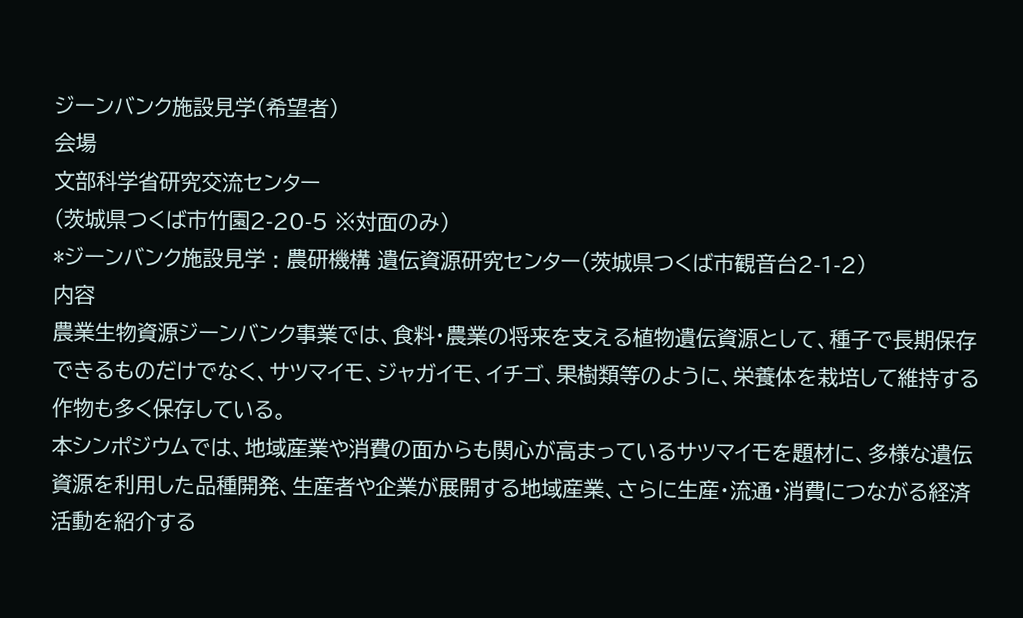ジーンバンク施設見学(希望者)
会場
文部科学省研究交流センター
(茨城県つくば市竹園2-20-5 ※対面のみ)
*ジーンバンク施設見学 : 農研機構 遺伝資源研究センター(茨城県つくば市観音台2-1-2)
内容
農業生物資源ジーンバンク事業では、食料・農業の将来を支える植物遺伝資源として、種子で長期保存できるものだけでなく、サツマイモ、ジャガイモ、イチゴ、果樹類等のように、栄養体を栽培して維持する作物も多く保存している。
本シンポジウムでは、地域産業や消費の面からも関心が高まっているサツマイモを題材に、多様な遺伝資源を利用した品種開発、生産者や企業が展開する地域産業、さらに生産・流通・消費につながる経済活動を紹介する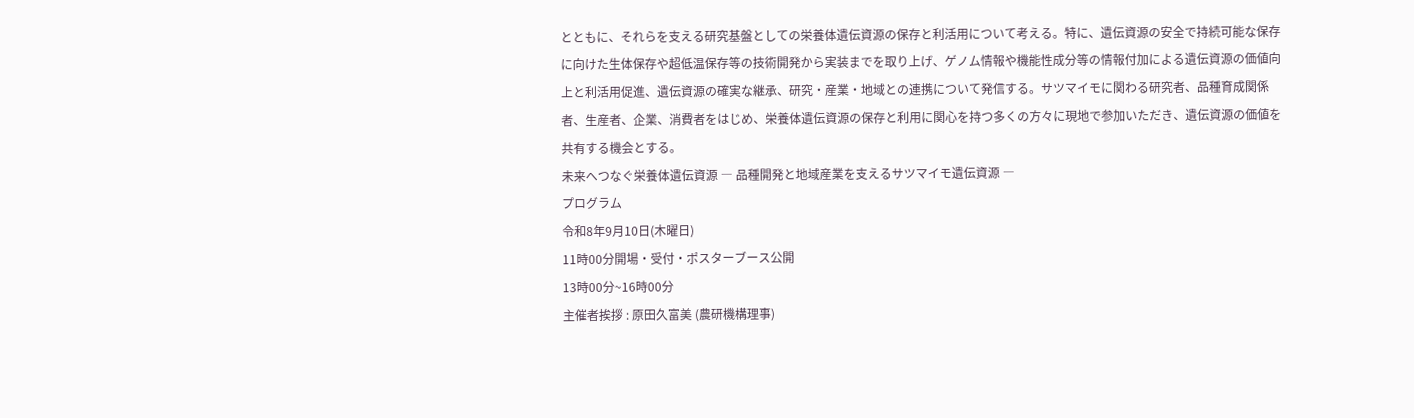とともに、それらを支える研究基盤としての栄養体遺伝資源の保存と利活用について考える。特に、遺伝資源の安全で持続可能な保存に向けた生体保存や超低温保存等の技術開発から実装までを取り上げ、ゲノム情報や機能性成分等の情報付加による遺伝資源の価値向上と利活用促進、遺伝資源の確実な継承、研究・産業・地域との連携について発信する。サツマイモに関わる研究者、品種育成関係者、生産者、企業、消費者をはじめ、栄養体遺伝資源の保存と利用に関心を持つ多くの方々に現地で参加いただき、遺伝資源の価値を共有する機会とする。
未来へつなぐ栄養体遺伝資源 ― 品種開発と地域産業を支えるサツマイモ遺伝資源 ―
プログラム
令和8年9月10日(木曜日)
11時00分開場・受付・ポスターブース公開
13時00分~16時00分
主催者挨拶 : 原田久富美 (農研機構理事)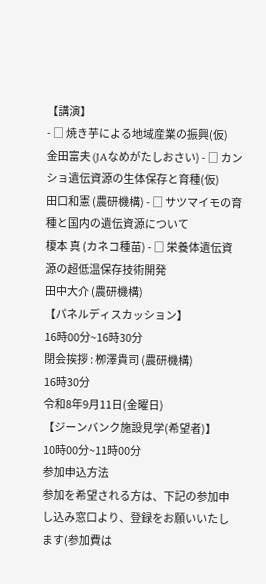【講演】
- □ 焼き芋による地域産業の振興(仮)
金田富夫 (JAなめがたしおさい) - □ カンショ遺伝資源の生体保存と育種(仮)
田口和憲 (農研機構) - □ サツマイモの育種と国内の遺伝資源について
榎本 真 (カネコ種苗) - □ 栄養体遺伝資源の超低温保存技術開発
田中大介 (農研機構)
【パネルディスカッション】
16時00分~16時30分
閉会挨拶 : 栁澤貴司 (農研機構)
16時30分
令和8年9月11日(金曜日)
【ジーンバンク施設見学(希望者)】
10時00分~11時00分
参加申込方法
参加を希望される方は、下記の参加申し込み窓口より、登録をお願いいたします(参加費は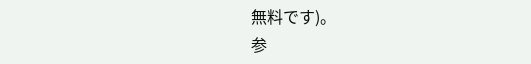無料です)。
参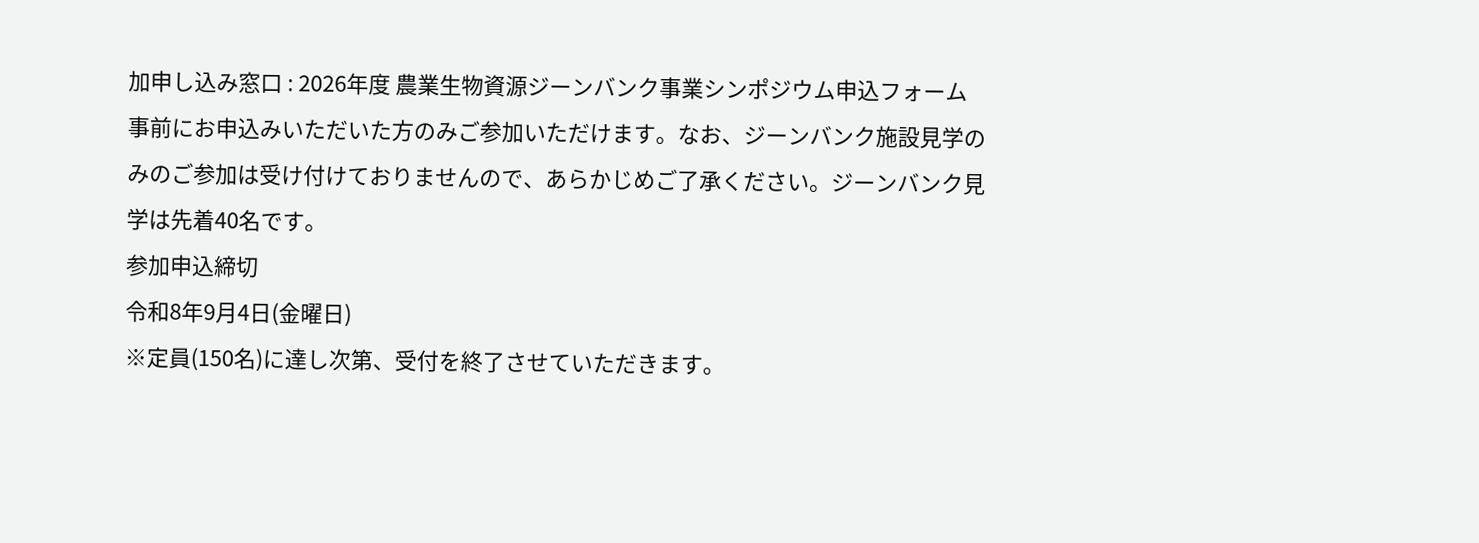加申し込み窓口 : 2026年度 農業生物資源ジーンバンク事業シンポジウム申込フォーム
事前にお申込みいただいた方のみご参加いただけます。なお、ジーンバンク施設見学のみのご参加は受け付けておりませんので、あらかじめご了承ください。ジーンバンク見学は先着40名です。
参加申込締切
令和8年9月4日(金曜日)
※定員(150名)に達し次第、受付を終了させていただきます。